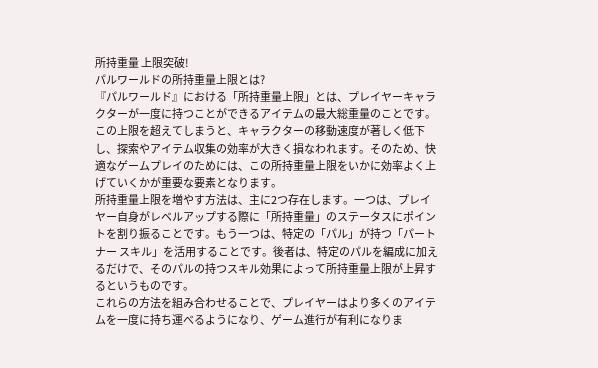所持重量 上限突破!
パルワールドの所持重量上限とは?
『パルワールド』における「所持重量上限」とは、プレイヤーキャラクターが一度に持つことができるアイテムの最大総重量のことです。この上限を超えてしまうと、キャラクターの移動速度が著しく低下し、探索やアイテム収集の効率が大きく損なわれます。そのため、快適なゲームプレイのためには、この所持重量上限をいかに効率よく上げていくかが重要な要素となります。
所持重量上限を増やす方法は、主に2つ存在します。一つは、プレイヤー自身がレベルアップする際に「所持重量」のステータスにポイントを割り振ることです。もう一つは、特定の「パル」が持つ「パートナー スキル」を活用することです。後者は、特定のパルを編成に加えるだけで、そのパルの持つスキル効果によって所持重量上限が上昇するというものです。
これらの方法を組み合わせることで、プレイヤーはより多くのアイテムを一度に持ち運べるようになり、ゲーム進行が有利になりま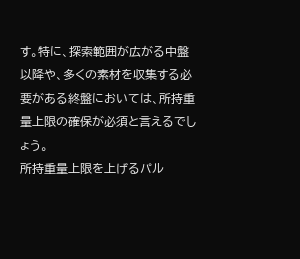す。特に、探索範囲が広がる中盤以降や、多くの素材を収集する必要がある終盤においては、所持重量上限の確保が必須と言えるでしょう。
所持重量上限を上げるパル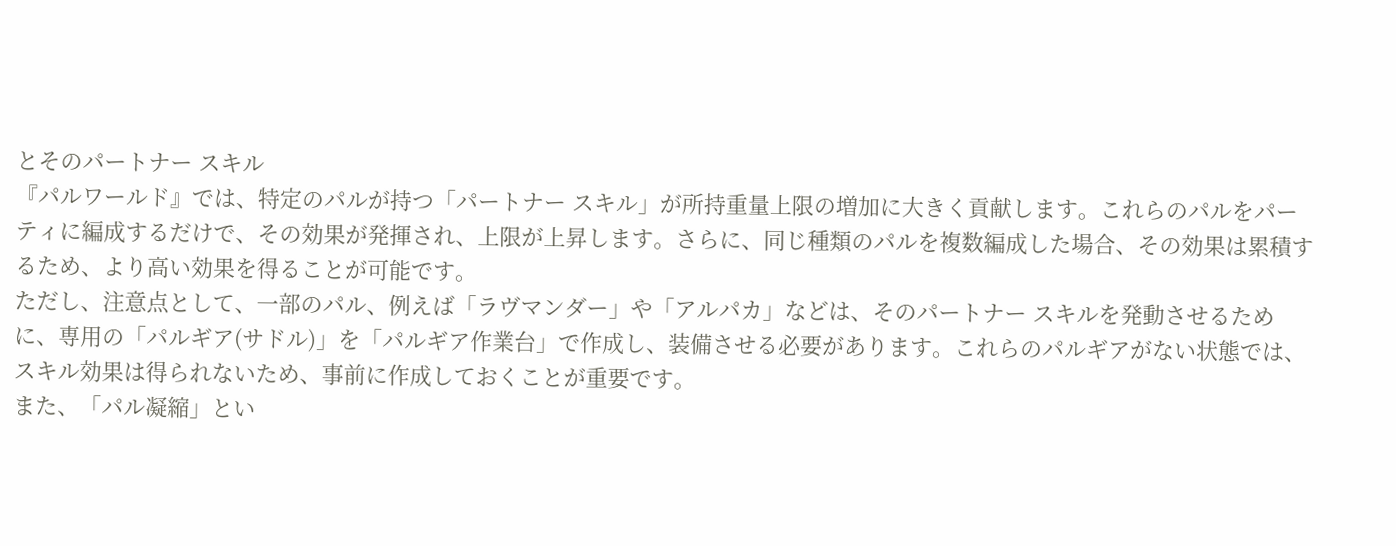とそのパートナー スキル
『パルワールド』では、特定のパルが持つ「パートナー スキル」が所持重量上限の増加に大きく貢献します。これらのパルをパーティに編成するだけで、その効果が発揮され、上限が上昇します。さらに、同じ種類のパルを複数編成した場合、その効果は累積するため、より高い効果を得ることが可能です。
ただし、注意点として、一部のパル、例えば「ラヴマンダー」や「アルパカ」などは、そのパートナー スキルを発動させるために、専用の「パルギア(サドル)」を「パルギア作業台」で作成し、装備させる必要があります。これらのパルギアがない状態では、スキル効果は得られないため、事前に作成しておくことが重要です。
また、「パル凝縮」とい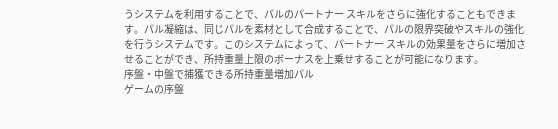うシステムを利用することで、パルのパートナー スキルをさらに強化することもできます。パル凝縮は、同じパルを素材として合成することで、パルの限界突破やスキルの強化を行うシステムです。このシステムによって、パートナー スキルの効果量をさらに増加させることができ、所持重量上限のボーナスを上乗せすることが可能になります。
序盤・中盤で捕獲できる所持重量増加パル
ゲームの序盤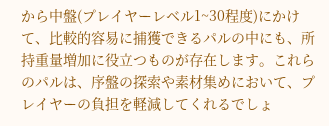から中盤(プレイヤーレベル1~30程度)にかけて、比較的容易に捕獲できるパルの中にも、所持重量増加に役立つものが存在します。これらのパルは、序盤の探索や素材集めにおいて、プレイヤーの負担を軽減してくれるでしょ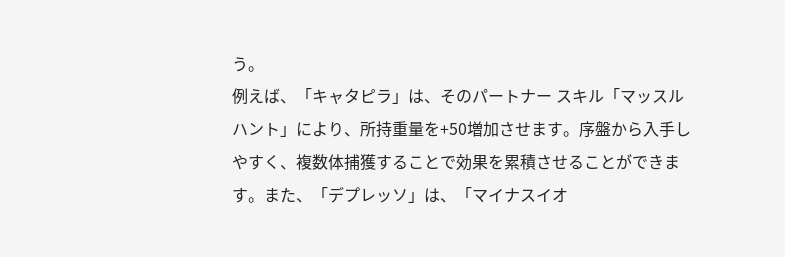う。
例えば、「キャタピラ」は、そのパートナー スキル「マッスルハント」により、所持重量を+50増加させます。序盤から入手しやすく、複数体捕獲することで効果を累積させることができます。また、「デプレッソ」は、「マイナスイオ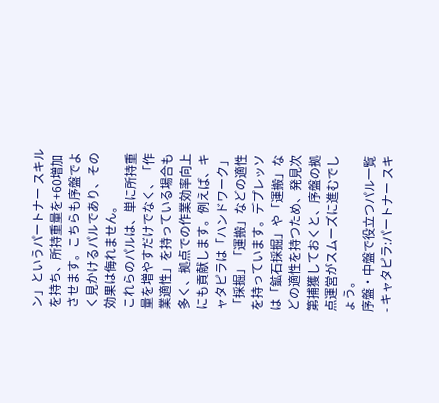ン」というパートナー スキルを持ち、所持重量を+60増加させます。こちらも序盤でよく見かけるパルであり、その効果は侮れません。
これらのパルは、単に所持重量を増やすだけでなく、「作業適性」を持っている場合も多く、拠点での作業効率向上にも貢献します。例えば、キャタピラは「ハンドワーク」「採掘」「運搬」などの適性を持っています。デプレッソは「鉱石採掘」や「運搬」などの適性を持つため、発見次第捕獲しておくと、序盤の拠点運営がスムーズに進むでしょう。
序盤・中盤で役立つパル一覧
- キャタピラ:パートナー スキ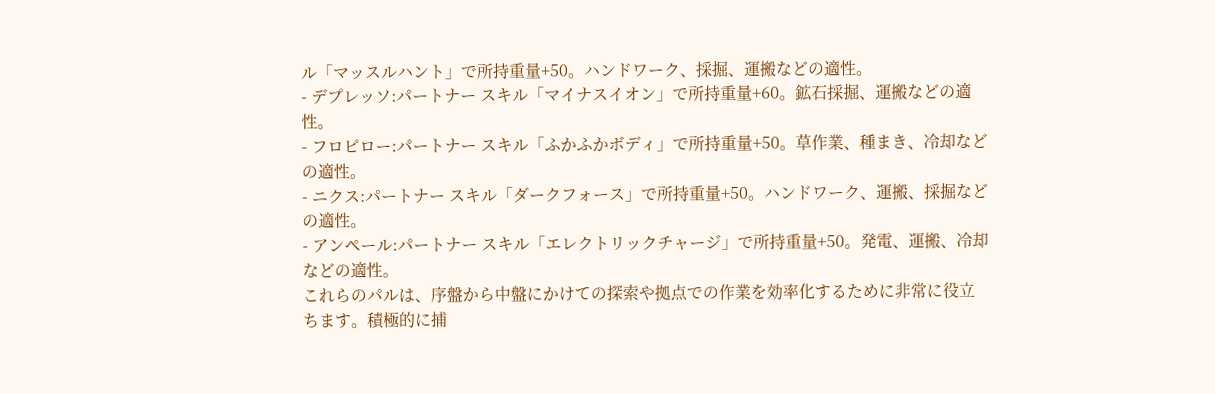ル「マッスルハント」で所持重量+50。ハンドワーク、採掘、運搬などの適性。
- デプレッソ:パートナー スキル「マイナスイオン」で所持重量+60。鉱石採掘、運搬などの適性。
- フロピロー:パートナー スキル「ふかふかボディ」で所持重量+50。草作業、種まき、冷却などの適性。
- ニクス:パートナー スキル「ダークフォース」で所持重量+50。ハンドワーク、運搬、採掘などの適性。
- アンペール:パートナー スキル「エレクトリックチャージ」で所持重量+50。発電、運搬、冷却などの適性。
これらのパルは、序盤から中盤にかけての探索や拠点での作業を効率化するために非常に役立ちます。積極的に捕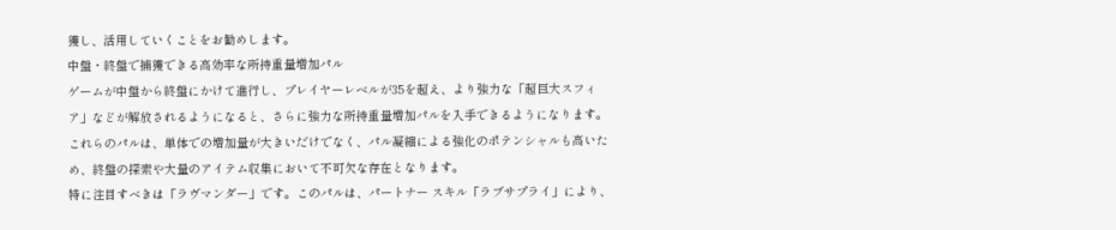獲し、活用していくことをお勧めします。
中盤・終盤で捕獲できる高効率な所持重量増加パル
ゲームが中盤から終盤にかけて進行し、プレイヤーレベルが35を超え、より強力な「超巨大スフィア」などが解放されるようになると、さらに強力な所持重量増加パルを入手できるようになります。これらのパルは、単体での増加量が大きいだけでなく、パル凝縮による強化のポテンシャルも高いため、終盤の探索や大量のアイテム収集において不可欠な存在となります。
特に注目すべきは「ラヴマンダー」です。このパルは、パートナー スキル「ラブサプライ」により、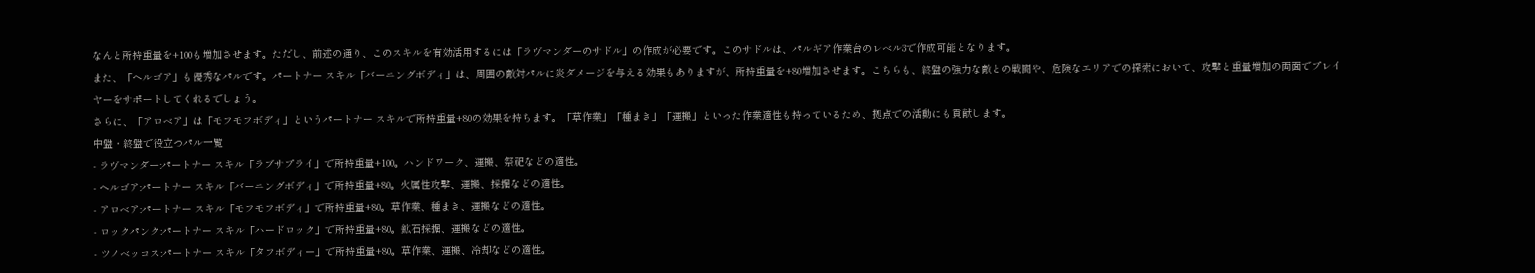なんと所持重量を+100も増加させます。ただし、前述の通り、このスキルを有効活用するには「ラヴマンダーのサドル」の作成が必要です。このサドルは、パルギア作業台のレベル3で作成可能となります。
また、「ヘルゴア」も優秀なパルです。パートナー スキル「バーニングボディ」は、周囲の敵対パルに炎ダメージを与える効果もありますが、所持重量を+80増加させます。こちらも、終盤の強力な敵との戦闘や、危険なエリアでの探索において、攻撃と重量増加の両面でプレイヤーをサポートしてくれるでしょう。
さらに、「アロベア」は「モフモフボディ」というパートナー スキルで所持重量+80の効果を持ちます。「草作業」「種まき」「運搬」といった作業適性も持っているため、拠点での活動にも貢献します。
中盤・終盤で役立つパル一覧
- ラヴマンダー:パートナー スキル「ラブサプライ」で所持重量+100。ハンドワーク、運搬、祭祀などの適性。
- ヘルゴア:パートナー スキル「バーニングボディ」で所持重量+80。火属性攻撃、運搬、採掘などの適性。
- アロベア:パートナー スキル「モフモフボディ」で所持重量+80。草作業、種まき、運搬などの適性。
- ロックパンク:パートナー スキル「ハードロック」で所持重量+80。鉱石採掘、運搬などの適性。
- ツノベッコス:パートナー スキル「タフボディー」で所持重量+80。草作業、運搬、冷却などの適性。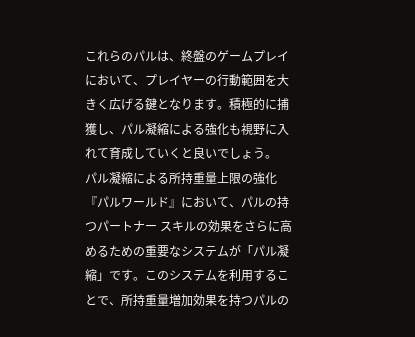これらのパルは、終盤のゲームプレイにおいて、プレイヤーの行動範囲を大きく広げる鍵となります。積極的に捕獲し、パル凝縮による強化も視野に入れて育成していくと良いでしょう。
パル凝縮による所持重量上限の強化
『パルワールド』において、パルの持つパートナー スキルの効果をさらに高めるための重要なシステムが「パル凝縮」です。このシステムを利用することで、所持重量増加効果を持つパルの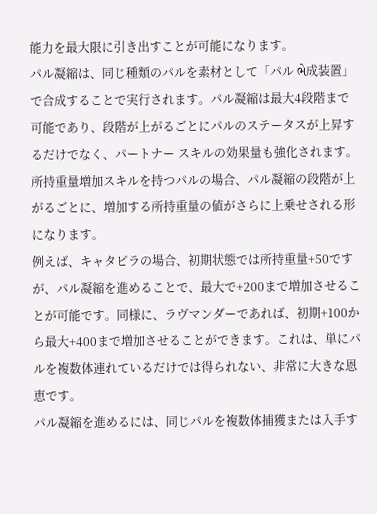能力を最大限に引き出すことが可能になります。
パル凝縮は、同じ種類のパルを素材として「パル ભે成装置」で合成することで実行されます。パル凝縮は最大4段階まで可能であり、段階が上がるごとにパルのステータスが上昇するだけでなく、パートナー スキルの効果量も強化されます。所持重量増加スキルを持つパルの場合、パル凝縮の段階が上がるごとに、増加する所持重量の値がさらに上乗せされる形になります。
例えば、キャタピラの場合、初期状態では所持重量+50ですが、パル凝縮を進めることで、最大で+200まで増加させることが可能です。同様に、ラヴマンダーであれば、初期+100から最大+400まで増加させることができます。これは、単にパルを複数体連れているだけでは得られない、非常に大きな恩恵です。
パル凝縮を進めるには、同じパルを複数体捕獲または入手す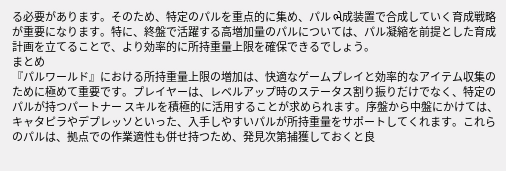る必要があります。そのため、特定のパルを重点的に集め、パル ભે成装置で合成していく育成戦略が重要になります。特に、終盤で活躍する高増加量のパルについては、パル凝縮を前提とした育成計画を立てることで、より効率的に所持重量上限を確保できるでしょう。
まとめ
『パルワールド』における所持重量上限の増加は、快適なゲームプレイと効率的なアイテム収集のために極めて重要です。プレイヤーは、レベルアップ時のステータス割り振りだけでなく、特定のパルが持つパートナー スキルを積極的に活用することが求められます。序盤から中盤にかけては、キャタピラやデプレッソといった、入手しやすいパルが所持重量をサポートしてくれます。これらのパルは、拠点での作業適性も併せ持つため、発見次第捕獲しておくと良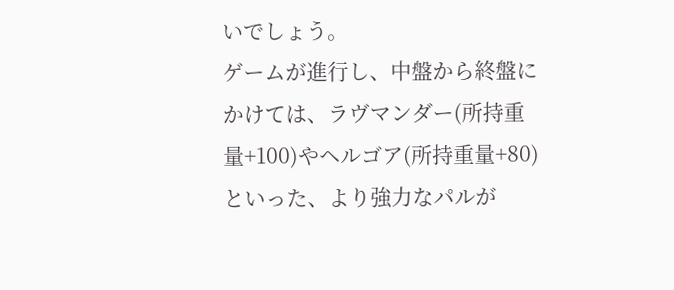いでしょう。
ゲームが進行し、中盤から終盤にかけては、ラヴマンダー(所持重量+100)やヘルゴア(所持重量+80)といった、より強力なパルが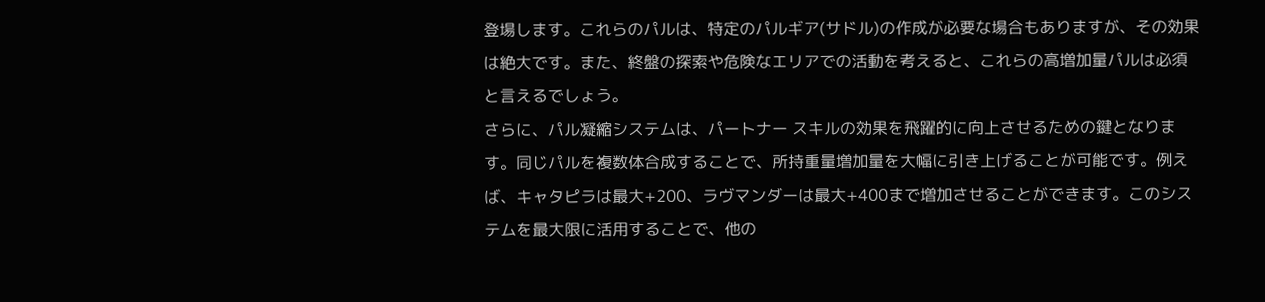登場します。これらのパルは、特定のパルギア(サドル)の作成が必要な場合もありますが、その効果は絶大です。また、終盤の探索や危険なエリアでの活動を考えると、これらの高増加量パルは必須と言えるでしょう。
さらに、パル凝縮システムは、パートナー スキルの効果を飛躍的に向上させるための鍵となります。同じパルを複数体合成することで、所持重量増加量を大幅に引き上げることが可能です。例えば、キャタピラは最大+200、ラヴマンダーは最大+400まで増加させることができます。このシステムを最大限に活用することで、他の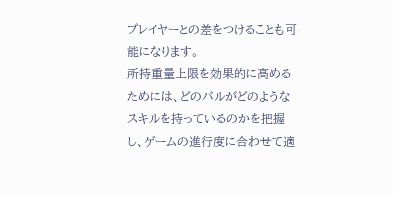プレイヤーとの差をつけることも可能になります。
所持重量上限を効果的に高めるためには、どのパルがどのようなスキルを持っているのかを把握し、ゲームの進行度に合わせて適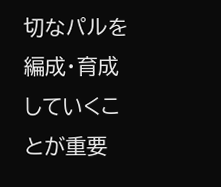切なパルを編成・育成していくことが重要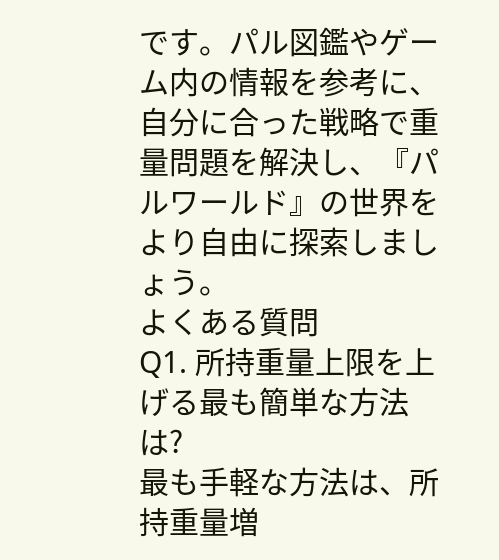です。パル図鑑やゲーム内の情報を参考に、自分に合った戦略で重量問題を解決し、『パルワールド』の世界をより自由に探索しましょう。
よくある質問
Q1. 所持重量上限を上げる最も簡単な方法は?
最も手軽な方法は、所持重量増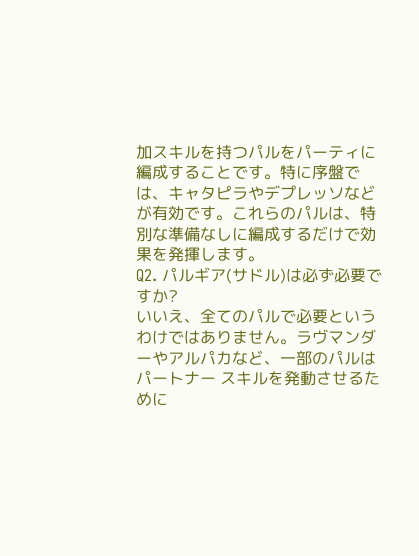加スキルを持つパルをパーティに編成することです。特に序盤では、キャタピラやデプレッソなどが有効です。これらのパルは、特別な準備なしに編成するだけで効果を発揮します。
Q2. パルギア(サドル)は必ず必要ですか?
いいえ、全てのパルで必要というわけではありません。ラヴマンダーやアルパカなど、一部のパルはパートナー スキルを発動させるために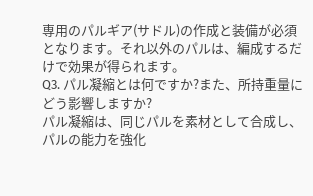専用のパルギア(サドル)の作成と装備が必須となります。それ以外のパルは、編成するだけで効果が得られます。
Q3. パル凝縮とは何ですか?また、所持重量にどう影響しますか?
パル凝縮は、同じパルを素材として合成し、パルの能力を強化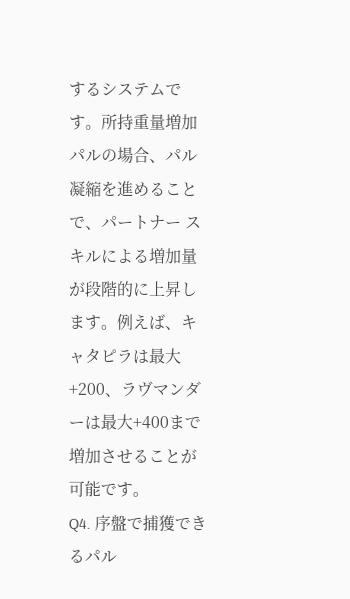するシステムです。所持重量増加パルの場合、パル凝縮を進めることで、パートナー スキルによる増加量が段階的に上昇します。例えば、キャタピラは最大+200、ラヴマンダーは最大+400まで増加させることが可能です。
Q4. 序盤で捕獲できるパル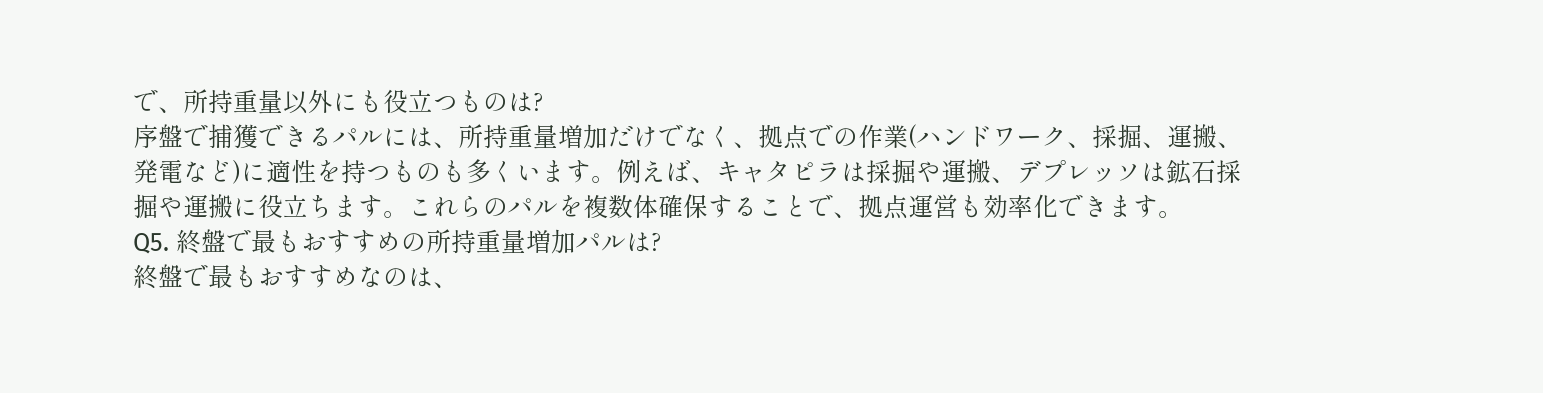で、所持重量以外にも役立つものは?
序盤で捕獲できるパルには、所持重量増加だけでなく、拠点での作業(ハンドワーク、採掘、運搬、発電など)に適性を持つものも多くいます。例えば、キャタピラは採掘や運搬、デプレッソは鉱石採掘や運搬に役立ちます。これらのパルを複数体確保することで、拠点運営も効率化できます。
Q5. 終盤で最もおすすめの所持重量増加パルは?
終盤で最もおすすめなのは、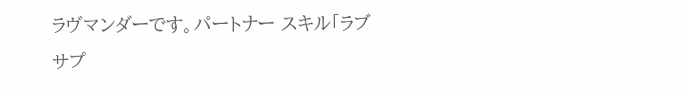ラヴマンダーです。パートナー スキル「ラブサプ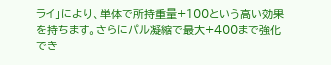ライ」により、単体で所持重量+100という高い効果を持ちます。さらにパル凝縮で最大+400まで強化でき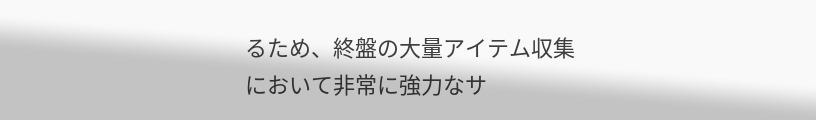るため、終盤の大量アイテム収集において非常に強力なサ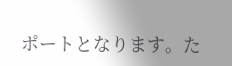ポートとなります。た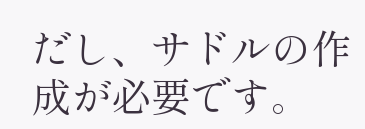だし、サドルの作成が必要です。